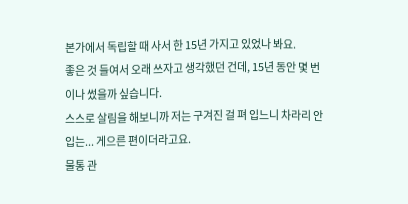본가에서 독립할 때 사서 한 15년 가지고 있었나 봐요.
좋은 것 들여서 오래 쓰자고 생각했던 건데, 15년 동안 몇 번이나 썼을까 싶습니다.
스스로 살림을 해보니까 저는 구겨진 걸 펴 입느니 차라리 안 입는... 게으른 편이더라고요.
물통 관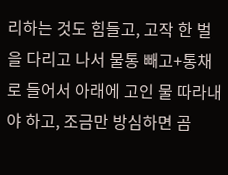리하는 것도 힘들고, 고작 한 벌을 다리고 나서 물통 빼고+통채로 들어서 아래에 고인 물 따라내야 하고, 조금만 방심하면 곰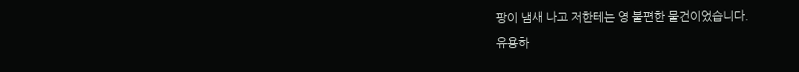팡이 냄새 나고 저한테는 영 불편한 물건이었습니다.
유용하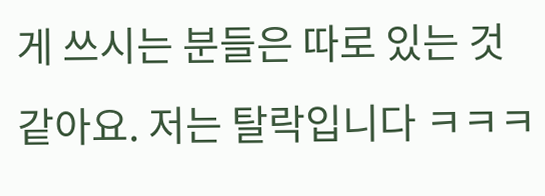게 쓰시는 분들은 따로 있는 것 같아요. 저는 탈락입니다 ㅋㅋㅋ